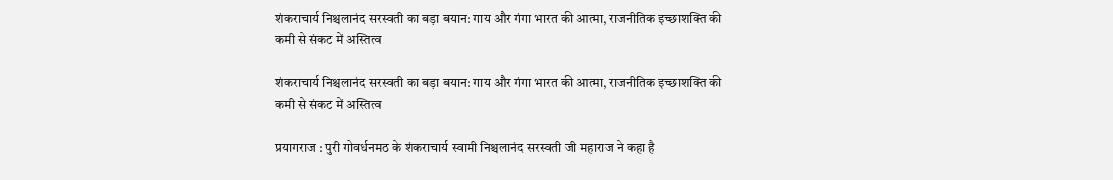शंकराचार्य निश्चलानंद सरस्वती का बड़ा बयान: गाय और गंगा भारत की आत्मा, राजनीतिक इच्छाशक्ति की कमी से संकट में अस्तित्व

शंकराचार्य निश्चलानंद सरस्वती का बड़ा बयान: गाय और गंगा भारत की आत्मा, राजनीतिक इच्छाशक्ति की कमी से संकट में अस्तित्व

प्रयागराज : पुरी गोवर्धनमठ के शंकराचार्य स्वामी निश्चलानंद सरस्वती जी महाराज ने कहा है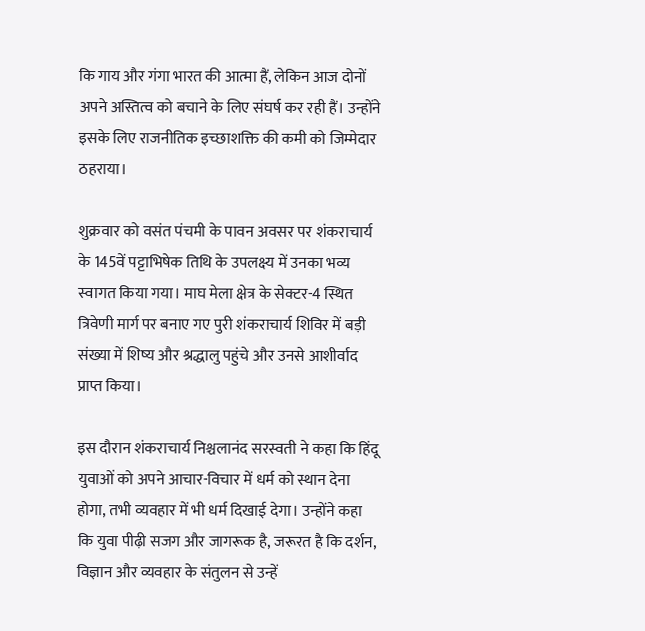कि गाय और गंगा भारत की आत्मा हैं, लेकिन आज दोनों अपने अस्तित्व को बचाने के लिए संघर्ष कर रही हैं। उन्होंने इसके लिए राजनीतिक इच्छाशक्ति की कमी को जिम्मेदार ठहराया।

शुक्रवार को वसंत पंचमी के पावन अवसर पर शंकराचार्य के 145वें पट्टाभिषेक तिथि के उपलक्ष्य में उनका भव्य स्वागत किया गया। माघ मेला क्षेत्र के सेक्टर-4 स्थित त्रिवेणी मार्ग पर बनाए गए पुरी शंकराचार्य शिविर में बड़ी संख्या में शिष्य और श्रद्धालु पहुंचे और उनसे आशीर्वाद प्राप्त किया।

इस दौरान शंकराचार्य निश्चलानंद सरस्वती ने कहा कि हिंदू युवाओं को अपने आचार-विचार में धर्म को स्थान देना होगा, तभी व्यवहार में भी धर्म दिखाई देगा। उन्होंने कहा कि युवा पीढ़ी सजग और जागरूक है, जरूरत है कि दर्शन, विज्ञान और व्यवहार के संतुलन से उन्हें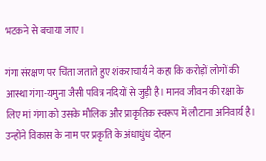भटकने से बचाया जाए।

गंगा संरक्षण पर चिंता जताते हुए शंकराचार्य ने कहा कि करोड़ों लोगों की आस्था गंगा-यमुना जैसी पवित्र नदियों से जुड़ी है। मानव जीवन की रक्षा के लिए मां गंगा को उसके मौलिक और प्राकृतिक स्वरूप में लौटाना अनिवार्य है। उन्होंने विकास के नाम पर प्रकृति के अंधाधुंध दोहन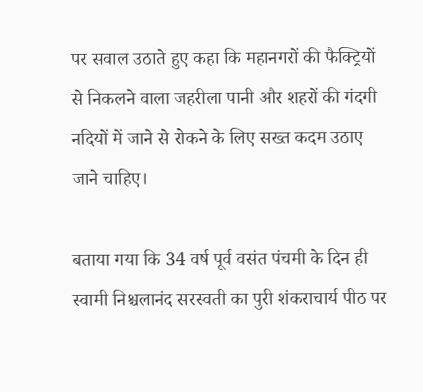पर सवाल उठाते हुए कहा कि महानगरों की फैक्ट्रियों से निकलने वाला जहरीला पानी और शहरों की गंदगी नदियों में जाने से रोकने के लिए सख्त कदम उठाए जाने चाहिए।

बताया गया कि 34 वर्ष पूर्व वसंत पंचमी के दिन ही स्वामी निश्चलानंद सरस्वती का पुरी शंकराचार्य पीठ पर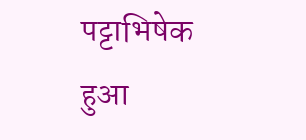पट्टाभिषेक हुआ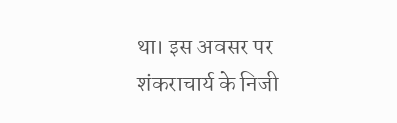था। इस अवसर पर शंकराचार्य के निजी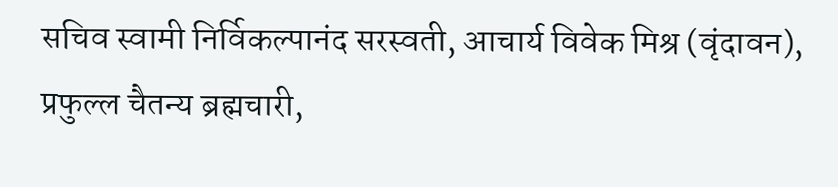सचिव स्वामी निर्विकल्पानंद सरस्वती, आचार्य विवेक मिश्र (वृंदावन), प्रफुल्ल चैतन्य ब्रह्मचारी,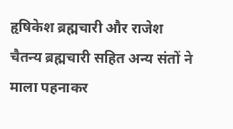हृषिकेश ब्रह्मचारी और राजेश चैतन्य ब्रह्मचारी सहित अन्य संतों ने माला पहनाकर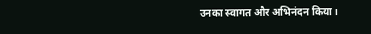उनका स्वागत और अभिनंदन किया।